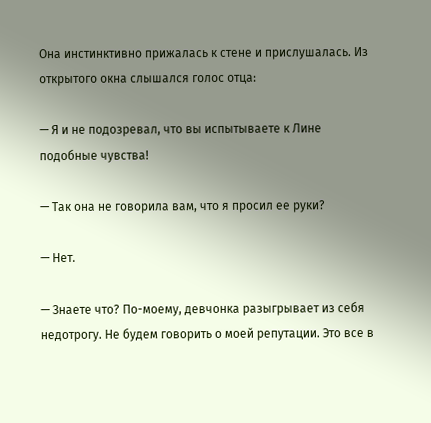Она инстинктивно прижалась к стене и прислушалась. Из открытого окна слышался голос отца:

— Я и не подозревал, что вы испытываете к Лине подобные чувства!

— Так она не говорила вам, что я просил ее руки?

— Нет.

— Знаете что? По-моему, девчонка разыгрывает из себя недотрогу. Не будем говорить о моей репутации. Это все в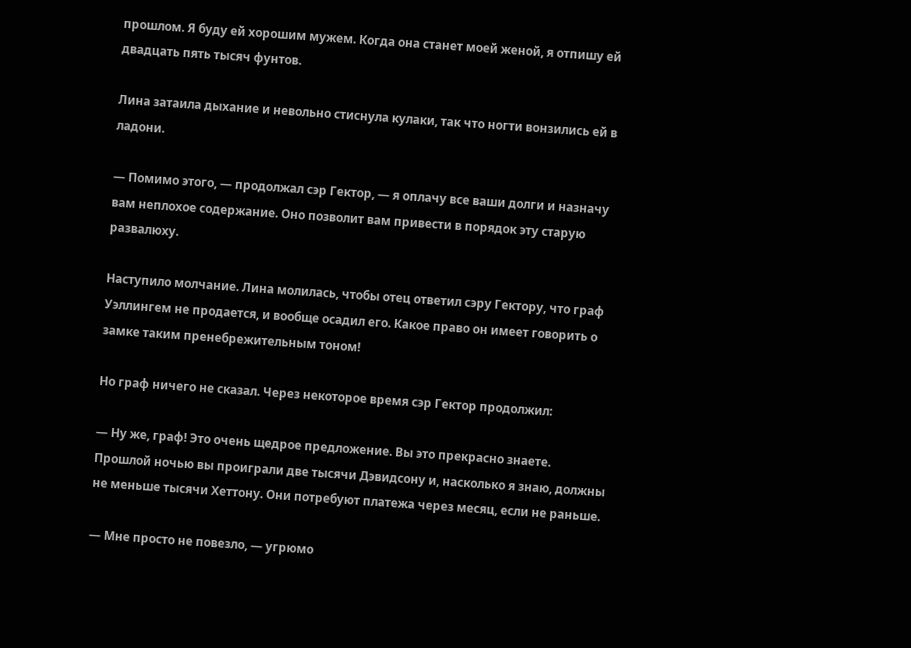прошлом. Я буду ей хорошим мужем. Когда она станет моей женой, я отпишу ей двадцать пять тысяч фунтов.

Лина затаила дыхание и невольно стиснула кулаки, так что ногти вонзились ей в ладони.

— Помимо этого, — продолжал сэр Гектор, — я оплачу все ваши долги и назначу вам неплохое содержание. Оно позволит вам привести в порядок эту старую развалюху.

Наступило молчание. Лина молилась, чтобы отец ответил сэру Гектору, что граф Уэллингем не продается, и вообще осадил его. Какое право он имеет говорить о замке таким пренебрежительным тоном!

Но граф ничего не сказал. Через некоторое время сэр Гектор продолжил:

— Ну же, граф! Это очень щедрое предложение. Вы это прекрасно знаете. Прошлой ночью вы проиграли две тысячи Дэвидсону и, насколько я знаю, должны не меньше тысячи Хеттону. Они потребуют платежа через месяц, если не раньше.

— Мне просто не повезло, — угрюмо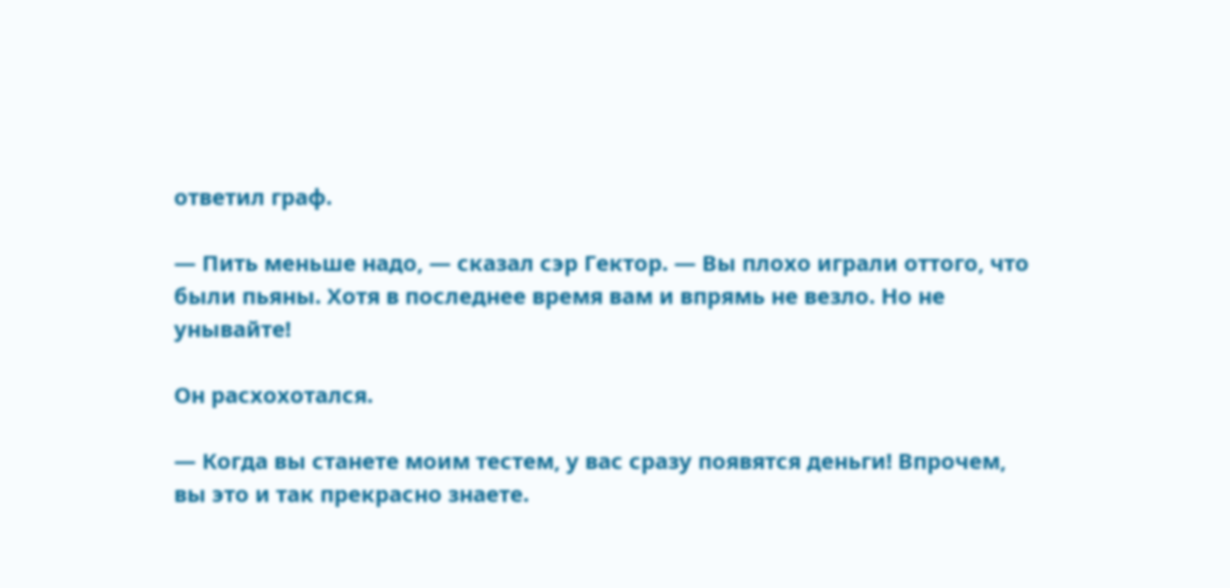ответил граф.

— Пить меньше надо, — сказал сэр Гектор. — Вы плохо играли оттого, что были пьяны. Хотя в последнее время вам и впрямь не везло. Но не унывайте!

Он расхохотался.

— Когда вы станете моим тестем, у вас сразу появятся деньги! Впрочем, вы это и так прекрасно знаете.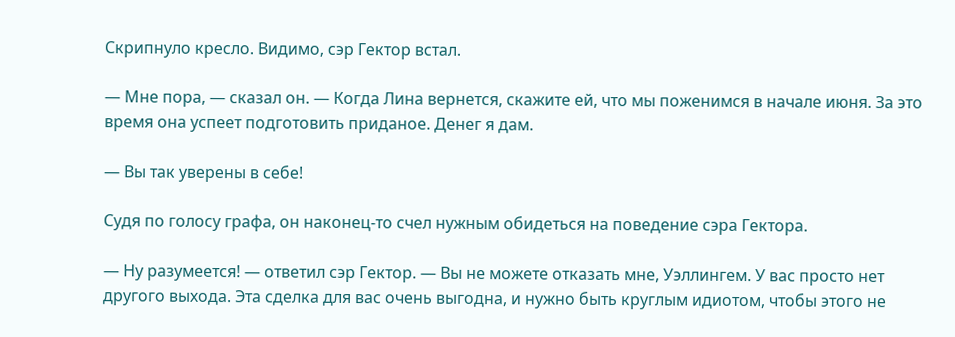Скрипнуло кресло. Видимо, сэр Гектор встал.

— Мне пора, — сказал он. — Когда Лина вернется, скажите ей, что мы поженимся в начале июня. За это время она успеет подготовить приданое. Денег я дам.

— Вы так уверены в себе!

Судя по голосу графа, он наконец-то счел нужным обидеться на поведение сэра Гектора.

— Ну разумеется! — ответил сэр Гектор. — Вы не можете отказать мне, Уэллингем. У вас просто нет другого выхода. Эта сделка для вас очень выгодна, и нужно быть круглым идиотом, чтобы этого не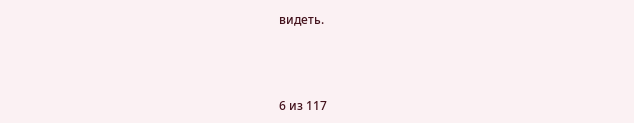видеть.



6 из 117